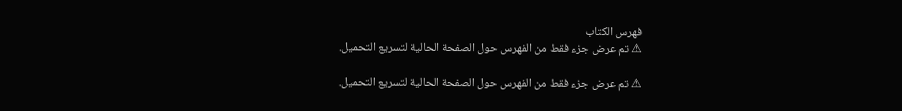فهرس الكتاب
⚠ تم عرض جزء فقط من الفهرس حول الصفحة الحالية لتسريع التحميل.

⚠ تم عرض جزء فقط من الفهرس حول الصفحة الحالية لتسريع التحميل.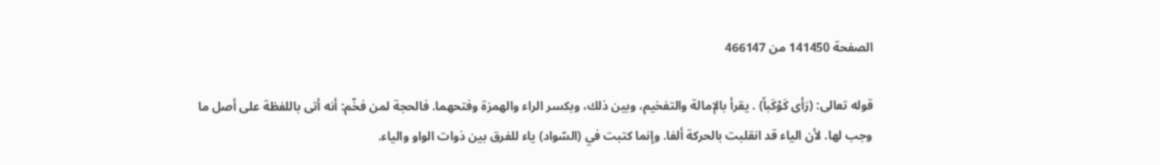الصفحة 141450 من 466147

قوله تعالى: (رَأى كَوْكَباً) . يقرأ بالإمالة والتفخيم، وبين ذلك، وبكسر الراء والهمزة وفتحهما. فالحجة لمن فخّم: أنه أتى باللفظة على أصل ما وجب لها. لأن الياء قد انقلبت بالحركة ألفا. وإنما كتبت في (السّواد) ياء للفرق بين ذوات الواو والياء.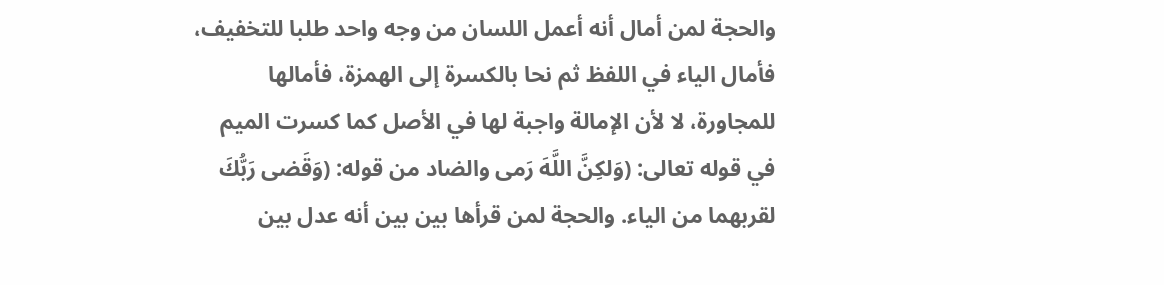والحجة لمن أمال أنه أعمل اللسان من وجه واحد طلبا للتخفيف، فأمال الياء في اللفظ ثم نحا بالكسرة إلى الهمزة، فأمالها للمجاورة، لا لأن الإمالة واجبة لها في الأصل كما كسرت الميم في قوله تعالى: (وَلكِنَّ اللَّهَ رَمى والضاد من قوله: (وَقَضى رَبُّكَ لقربهما من الياء. والحجة لمن قرأها بين بين أنه عدل بين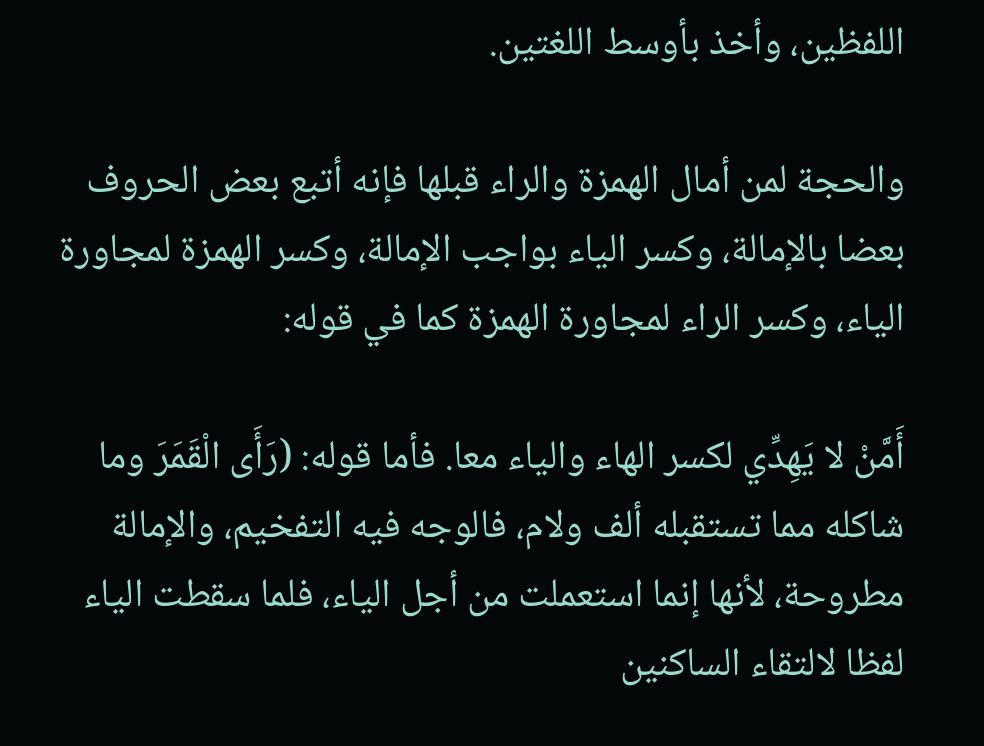اللفظين، وأخذ بأوسط اللغتين.

والحجة لمن أمال الهمزة والراء قبلها فإنه أتبع بعض الحروف بعضا بالإمالة، وكسر الياء بواجب الإمالة، وكسر الهمزة لمجاورة الياء، وكسر الراء لمجاورة الهمزة كما في قوله:

أَمَّنْ لا يَهِدِّي لكسر الهاء والياء معا. فأما قوله: (رَأَى الْقَمَرَ وما شاكله مما تستقبله ألف ولام، فالوجه فيه التفخيم، والإمالة مطروحة، لأنها إنما استعملت من أجل الياء، فلما سقطت الياء لفظا لالتقاء الساكنين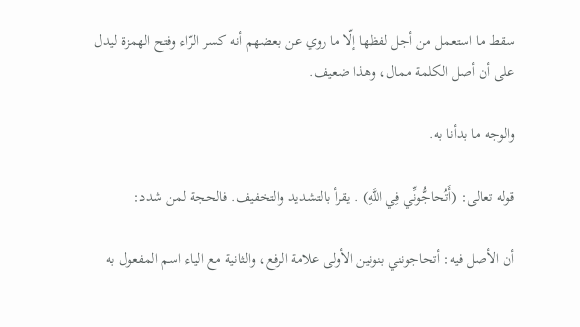سقط ما استعمل من أجل لفظها إلّا ما روي عن بعضهم أنه كسر الرّاء وفتح الهمزة ليدل على أن أصل الكلمة ممال، وهذا ضعيف.

والوجه ما بدأنا به.

قوله تعالى: (أَتُحاجُّونِّي فِي اللَّهِ) . يقرأ بالتشديد والتخفيف. فالحجة لمن شدد:

أن الأصل فيه: أتحاجونني بنونين الأولى علامة الرفع، والثانية مع الياء اسم المفعول به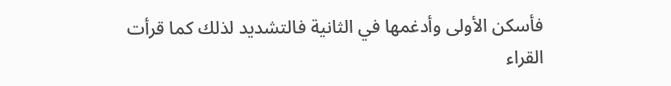فأسكن الأولى وأدغمها في الثانية فالتشديد لذلك كما قرأت القراء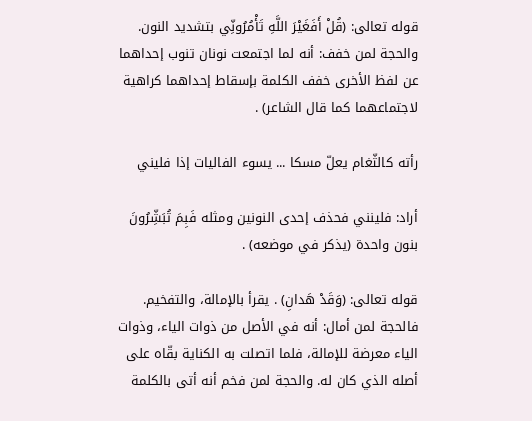قوله تعالى: (قُلْ أَفَغَيْرَ اللَّهِ تَأْمُرُونِّي بتشديد النون. والحجة لمن خفف: أنه لما اجتمعت نونان تنوب إحداهما عن لفظ الأخرى خفف الكلمة بإسقاط إحداهما كراهية لاجتماعهما كما قال الشاعر) .

رأته كالثّغام يعلّ مسكا ... يسوء الفاليات إذا فليني

أراد: فلينني فحذف إحدى النونين ومثله فَبِمَ تُبَشِّرُونَ بنون واحدة (يذكر في موضعه) .

قوله تعالى: (وَقَدْ هَدانِ) . يقرأ بالإمالة، والتفخيم. فالحجة لمن أمال: أنه في الأصل من ذوات الياء، وذوات الياء معرضة للإمالة، فلما اتصلت به الكناية بقّاه على أصله الذي كان له. والحجة لمن فخم أنه أتى بالكلمة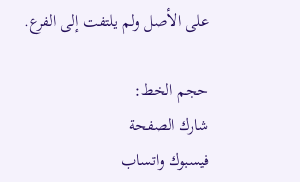على الأصل ولم يلتفت إلى الفرع.

حجم الخط:
شارك الصفحة
فيسبوك واتساب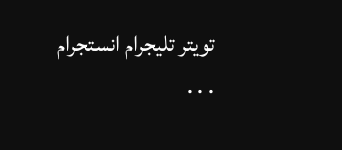تويتر تليجرام انستجرام
. . .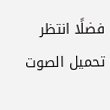فضلًا انتظر تحميل الصوت